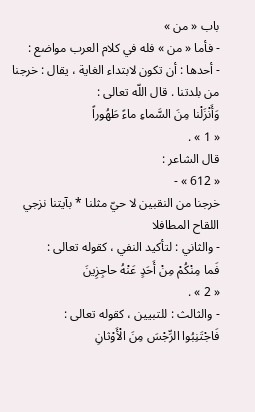باب « من »
- فأما « من » فله في كلام العرب مواضع :
- أحدها : أن تكون لابتداء الغاية ، يقال : خرجنا من بلدتنا . قال اللّه تعالى :
وَأَنْزَلْنا مِنَ السَّماءِ ماءً طَهُوراً
« 1 » .
قال الشاعر :
« 612 » -
خرجنا من النقبين لا حيّ مثلنا * بآيتنا نزجي اللقاح المطافلا
- والثاني : لتأكيد النفي ، كقوله تعالى :
فَما مِنْكُمْ مِنْ أَحَدٍ عَنْهُ حاجِزِينَ
« 2 » .
- والثالث : للتبيين ، كقوله تعالى :
فَاجْتَنِبُوا الرِّجْسَ مِنَ الْأَوْثانِ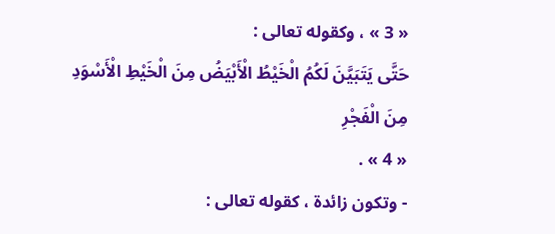« 3 » ، وكقوله تعالى :
حَتَّى يَتَبَيَّنَ لَكُمُ الْخَيْطُ الْأَبْيَضُ مِنَ الْخَيْطِ الْأَسْوَدِ مِنَ الْفَجْرِ
« 4 » .
- وتكون زائدة ، كقوله تعالى :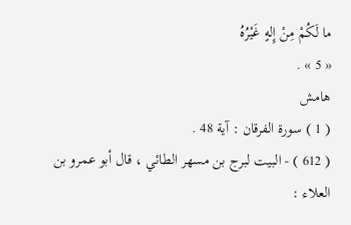ما لَكُمْ مِنْ إِلهٍ غَيْرُهُ
« 5 » .
هامش
( 1 ) سورة الفرقان : آية 48 .
( 612 ) - البيت لبرج بن مسهر الطائي ، قال أبو عمرو بن العلاء :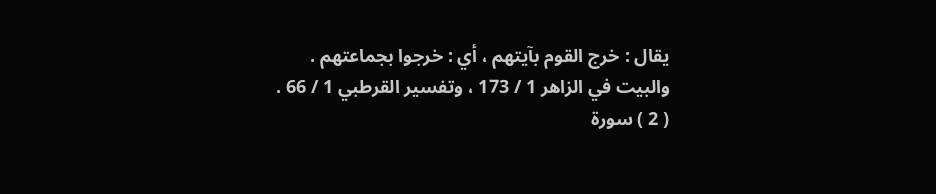يقال : خرج القوم بآيتهم ، أي : خرجوا بجماعتهم .
والبيت في الزاهر 1 / 173 ، وتفسير القرطبي 1 / 66 .
( 2 ) سورة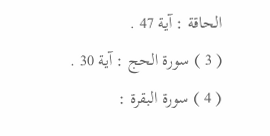الحاقة : آية 47 .
( 3 ) سورة الحج : آية 30 .
( 4 ) سورة البقرة :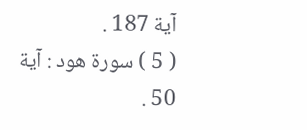آية 187 .
( 5 ) سورة هود : آية 50 .